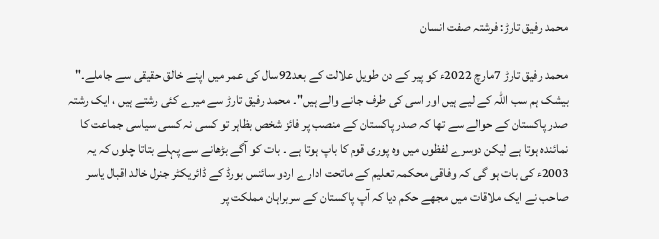محمد رفیق تارڑ: فرشتہ صفت انسان

محمد رفیق تارڑ 7مارچ 2022ء کو پیر کے دن طویل علالت کے بعد92سال کی عمر میں اپنے خالق حقیقی سے جاملے۔" بیشک ہم سب اللہ کے لیے ہیں اور اسی کی طرف جانے والے ہیں"۔ محمد رفیق تارڑ سے میرے کئی رشتے ہیں ، ایک رشتہ صدر پاکستان کے حوالے سے تھا کہ صدر پاکستان کے منصب پر فائز شخص بظاہر تو کسی نہ کسی سیاسی جماعت کا نمائندہ ہوتا ہے لیکن دوسرے لفظوں میں وہ پوری قوم کا باپ ہوتا ہے ۔ بات کو آگے بڑھانے سے پہلے بتاتا چلوں کہ یہ 2003ء کی بات ہو گی کہ وفاقی محکمہ تعلیم کے ماتحت ادارے اردو سائنس بورڈ کے ڈائریکٹر جنرل خالد اقبال یاسر صاحب نے ایک ملاقات میں مجھے حکم دیا کہ آپ پاکستان کے سربراہان مملکت پر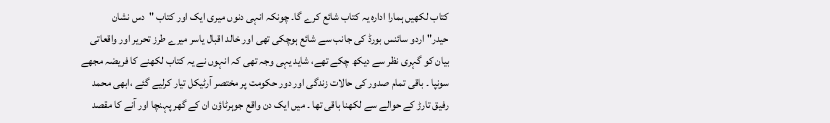کتاب لکھیں ہمارا ادارہ یہ کتاب شائع کرے گا۔ چونکہ انہی دنوں میری ایک اور کتاب "دس نشان حیدر"اردو سائنس بورڈ کی جانب سے شائع ہوچکی تھی اور خالد اقبال یاسر میرے طرز تحریر اور واقعاتی بیان کو گہری نظر سے دیکھ چکے تھے، شاید یہی وجہ تھی کہ انہوں نے یہ کتاب لکھنے کا فریضہ مجھے سونپا ۔ باقی تمام صدور کی حالات زندگی اور دور حکومت پر مختصر آرٹیکل تیار کرلیے گئے ،ابھی محمد رفیق تارڑ کے حوالے سے لکھنا باقی تھا ۔ میں ایک دن واقع جوہرٹاؤن ان کے گھر پہنچا اور آنے کا مقصد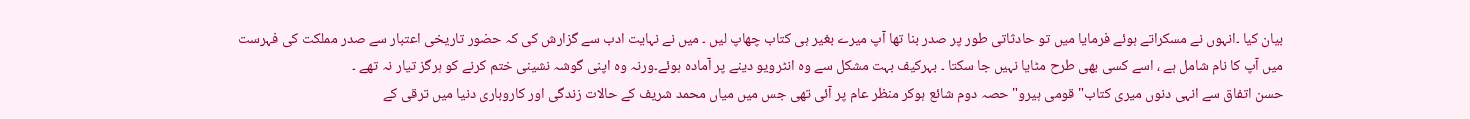بیان کیا ۔انہوں نے مسکراتے ہوئے فرمایا میں تو حادثاتی طور پر صدر بنا تھا آپ میرے بغیر ہی کتاب چھاپ لیں ۔ میں نے نہایت ادب سے گزارش کی کہ حضور تاریخی اعتبار سے صدر مملکت کی فہرست میں آپ کا نام شامل ہے ، اسے کسی بھی طرح مٹایا نہیں جا سکتا ۔ بہرکیف بہت مشکل سے وہ انٹرویو دینے پر آمادہ ہوئے۔ورنہ وہ اپنی گوشہ نشینی ختم کرنے کو ہرگز تیار نہ تھے ۔
حسن اتفاق سے انہی دنوں میری کتاب" قومی ہیرو" حصہ دوم شائع ہوکر منظر عام پر آئی تھی جس میں میاں محمد شریف کے حالات زندگی اور کاروباری دنیا میں ترقی کے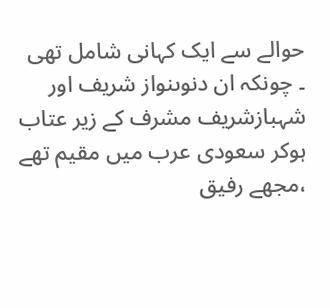حوالے سے ایک کہانی شامل تھی ۔ چونکہ ان دنوںنواز شریف اور شہبازشریف مشرف کے زیر عتاب ہوکر سعودی عرب میں مقیم تھے ،مجھے رفیق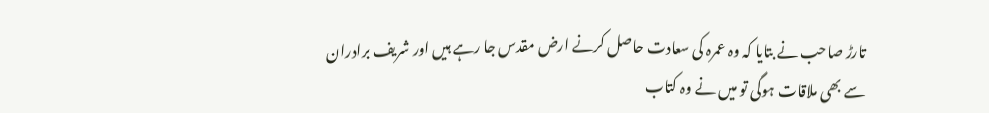تارڑ صاحب نے بتایا کہ وہ عمرہ کی سعادت حاصل کرنے ارض مقدس جا رہے ہیں اور شریف برادران سے بھی ملاقات ہوگی تو میں نے وہ کتاب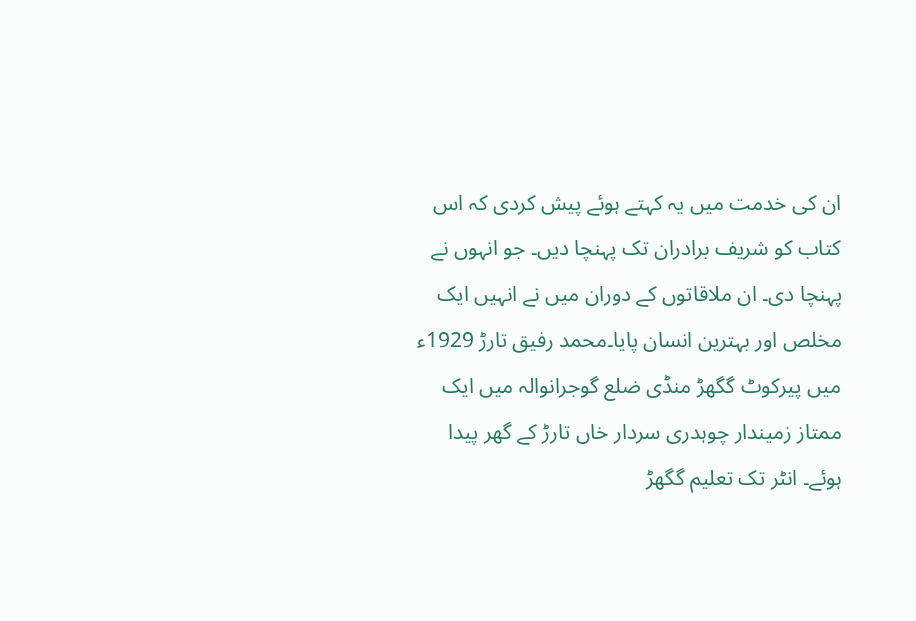ان کی خدمت میں یہ کہتے ہوئے پیش کردی کہ اس کتاب کو شریف برادران تک پہنچا دیں۔ جو انہوں نے پہنچا دی۔ ان ملاقاتوں کے دوران میں نے انہیں ایک مخلص اور بہترین انسان پایا۔محمد رفیق تارڑ 1929ء میں پیرکوٹ گگھڑ منڈی ضلع گوجرانوالہ میں ایک ممتاز زمیندار چوہدری سردار خاں تارڑ کے گھر پیدا ہوئے۔ انٹر تک تعلیم گگھڑ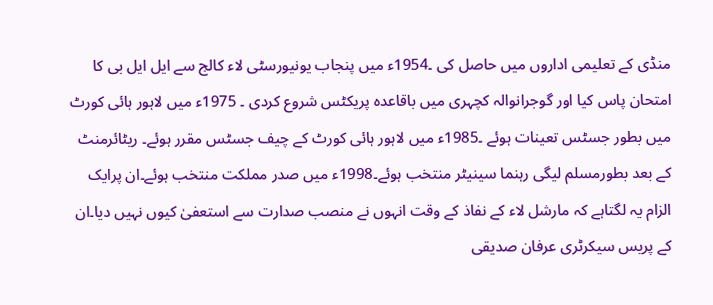منڈی کے تعلیمی اداروں میں حاصل کی ۔1954ء میں پنجاب یونیورسٹی لاء کالج سے ایل ایل بی کا امتحان پاس کیا اور گوجرانوالہ کچہری میں باقاعدہ پریکٹس شروع کردی ۔ 1975ء میں لاہور ہائی کورٹ میں بطور جسٹس تعینات ہوئے ۔1985ء میں لاہور ہائی کورٹ کے چیف جسٹس مقرر ہوئے۔ ریٹائرمنٹ کے بعد بطورمسلم لیگی رہنما سینیٹر منتخب ہوئے۔1998ء میں صدر مملکت منتخب ہوئے۔ان پرایک الزام یہ لگتاہے کہ مارشل لاء کے نفاذ کے وقت انہوں نے منصب صدارت سے استعفیٰ کیوں نہیں دیا۔ان کے پریس سیکرٹری عرفان صدیقی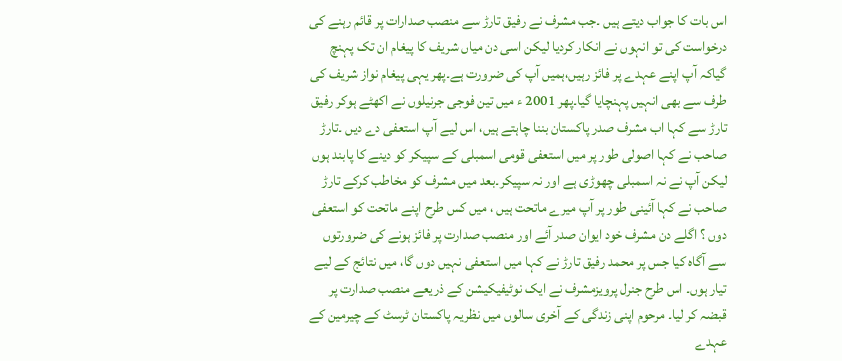اس بات کا جواب دیتے ہیں ۔جب مشرف نے رفیق تارڑ سے منصب صدارات پر قائم رہنے کی درخواست کی تو انہوں نے انکار کردیا لیکن اسی دن میاں شریف کا پیغام ان تک پہنچ گیاکہ آپ اپنے عہدے پر فائز رہیں،ہمیں آپ کی ضرورت ہے۔پھر یہی پیغام نواز شریف کی طرف سے بھی انہیں پہنچایا گیا۔پھر 2001 ء میں تین فوجی جرنیلوں نے اکھٹے ہوکر رفیق تارڑ سے کہا اب مشرف صدر پاکستان بننا چاہتے ہیں، اس لیے آپ استعفی دے دیں ۔تارڑ صاحب نے کہا اصولی طور پر میں استعفی قومی اسمبلی کے سپیکر کو دینے کا پابند ہوں لیکن آپ نے نہ اسمبلی چھوڑی ہے اور نہ سپیکر۔بعد میں مشرف کو مخاطب کرکے تارڑ صاحب نے کہا آئینی طور پر آپ میرے ماتحت ہیں ، میں کس طرح اپنے ماتحت کو استعفی دوں ؟ اگلے دن مشرف خود ایوان صدر آئے اور منصب صدارت پر فائز ہونے کی ضرورتوں سے آگاہ کیا جس پر محمد رفیق تارڑ نے کہا میں استعفی نہیں دوں گا، میں نتائج کے لیے تیار ہوں۔ اس طرح جنرل پرویزمشرف نے ایک نوٹیفیکیشن کے ذریعے منصب صدارت پر قبضہ کر لیا۔ مرحوم اپنی زندگی کے آخری سالوں میں نظریہ پاکستان ٹرسٹ کے چیرمین کے عہدے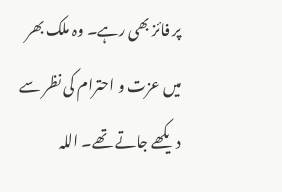پر فائز بھی رہے۔ وہ ملک بھر میں عزت و احترام کی نظر سے دیکھے جاتے تھے۔ اللہ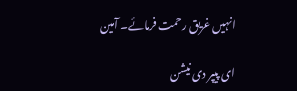انہیں غریق رحمت فرمائے۔ آمین

ای پیپر دی نیشن